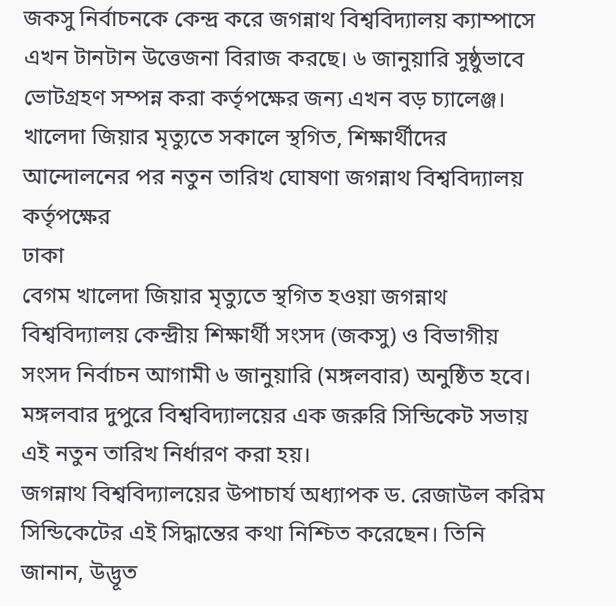জকসু নির্বাচনকে কেন্দ্র করে জগন্নাথ বিশ্ববিদ্যালয় ক্যাম্পাসে এখন টানটান উত্তেজনা বিরাজ করছে। ৬ জানুয়ারি সুষ্ঠুভাবে ভোটগ্রহণ সম্পন্ন করা কর্তৃপক্ষের জন্য এখন বড় চ্যালেঞ্জ।
খালেদা জিয়ার মৃত্যুতে সকালে স্থগিত, শিক্ষার্থীদের আন্দোলনের পর নতুন তারিখ ঘোষণা জগন্নাথ বিশ্ববিদ্যালয় কর্তৃপক্ষের
ঢাকা
বেগম খালেদা জিয়ার মৃত্যুতে স্থগিত হওয়া জগন্নাথ বিশ্ববিদ্যালয় কেন্দ্রীয় শিক্ষার্থী সংসদ (জকসু) ও বিভাগীয় সংসদ নির্বাচন আগামী ৬ জানুয়ারি (মঙ্গলবার) অনুষ্ঠিত হবে। মঙ্গলবার দুপুরে বিশ্ববিদ্যালয়ের এক জরুরি সিন্ডিকেট সভায় এই নতুন তারিখ নির্ধারণ করা হয়।
জগন্নাথ বিশ্ববিদ্যালয়ের উপাচার্য অধ্যাপক ড. রেজাউল করিম সিন্ডিকেটের এই সিদ্ধান্তের কথা নিশ্চিত করেছেন। তিনি জানান, উদ্ভূত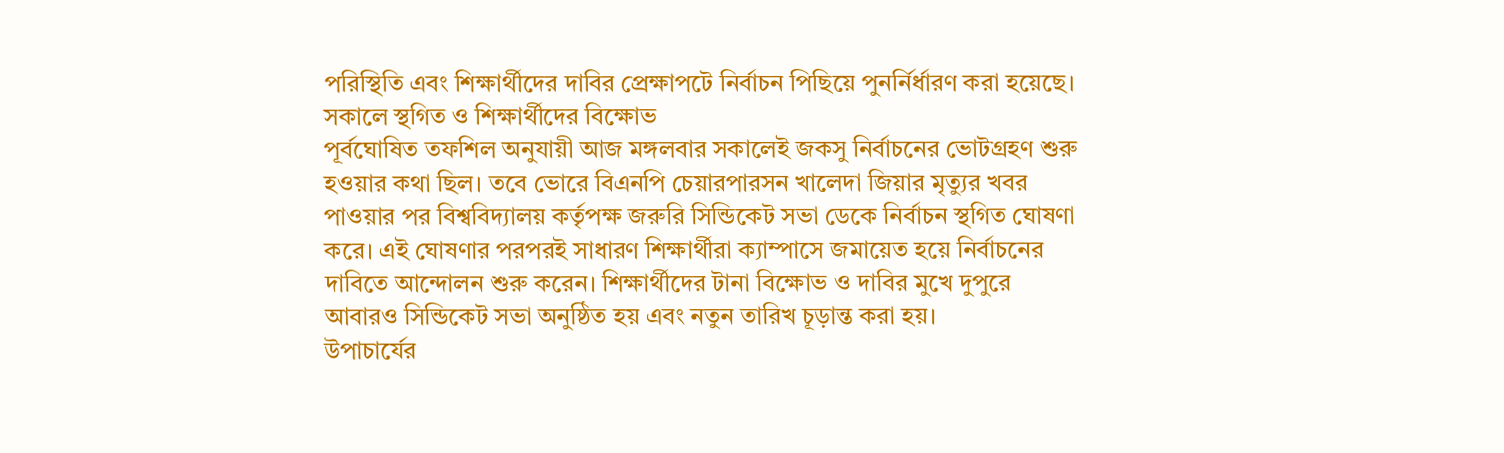পরিস্থিতি এবং শিক্ষার্থীদের দাবির প্রেক্ষাপটে নির্বাচন পিছিয়ে পুনর্নির্ধারণ করা হয়েছে।
সকালে স্থগিত ও শিক্ষার্থীদের বিক্ষোভ
পূর্বঘোষিত তফশিল অনুযায়ী আজ মঙ্গলবার সকালেই জকসু নির্বাচনের ভোটগ্রহণ শুরু হওয়ার কথা ছিল। তবে ভোরে বিএনপি চেয়ারপারসন খালেদা জিয়ার মৃত্যুর খবর পাওয়ার পর বিশ্ববিদ্যালয় কর্তৃপক্ষ জরুরি সিন্ডিকেট সভা ডেকে নির্বাচন স্থগিত ঘোষণা করে। এই ঘোষণার পরপরই সাধারণ শিক্ষার্থীরা ক্যাম্পাসে জমায়েত হয়ে নির্বাচনের দাবিতে আন্দোলন শুরু করেন। শিক্ষার্থীদের টানা বিক্ষোভ ও দাবির মুখে দুপুরে আবারও সিন্ডিকেট সভা অনুষ্ঠিত হয় এবং নতুন তারিখ চূড়ান্ত করা হয়।
উপাচার্যের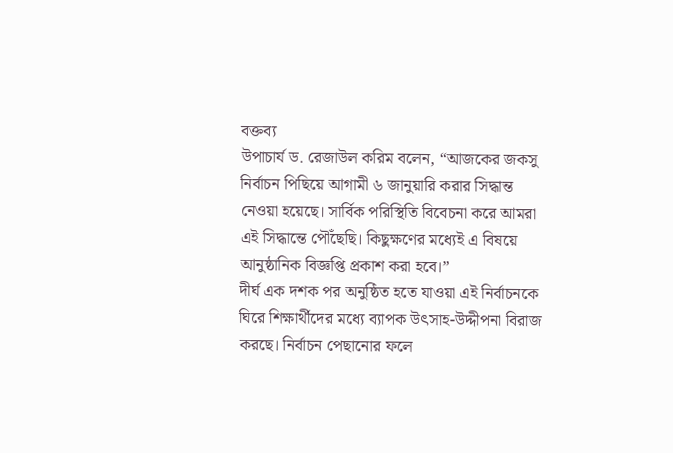বক্তব্য
উপাচার্য ড. রেজাউল করিম বলেন, “আজকের জকসু নির্বাচন পিছিয়ে আগামী ৬ জানুয়ারি করার সিদ্ধান্ত নেওয়া হয়েছে। সার্বিক পরিস্থিতি বিবেচনা করে আমরা এই সিদ্ধান্তে পৌঁছেছি। কিছুক্ষণের মধ্যেই এ বিষয়ে আনুষ্ঠানিক বিজ্ঞপ্তি প্রকাশ করা হবে।”
দীর্ঘ এক দশক পর অনুষ্ঠিত হতে যাওয়া এই নির্বাচনকে ঘিরে শিক্ষার্থীদের মধ্যে ব্যাপক উৎসাহ-উদ্দীপনা বিরাজ করছে। নির্বাচন পেছানোর ফলে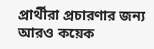প্রার্থীরা প্রচারণার জন্য আরও কয়েক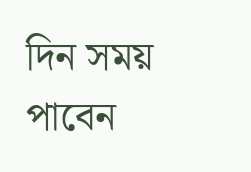দিন সময় পাবেন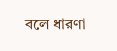বলে ধারণা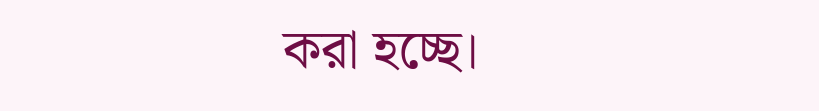করা হচ্ছে।